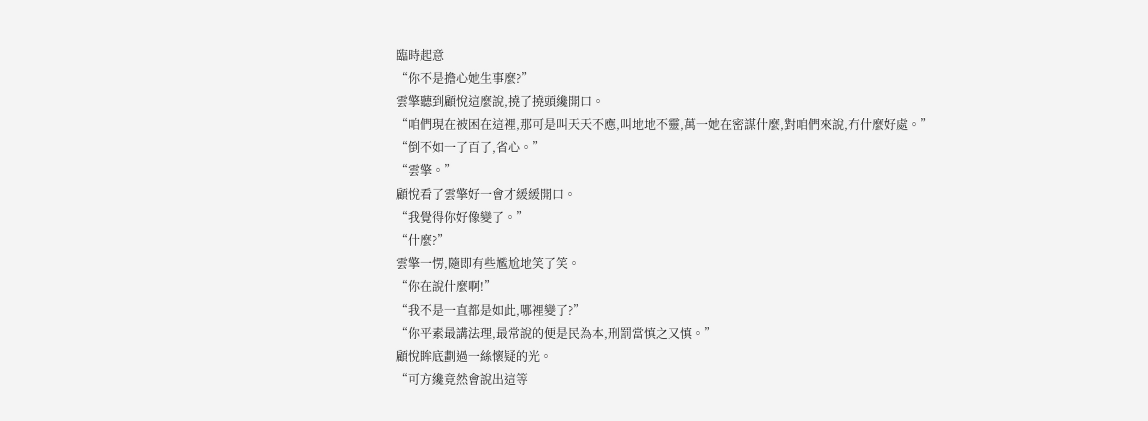臨時起意
“你不是擔心她生事麼?”
雲擎聽到顧悅這麼說,撓了撓頭纔開口。
“咱們現在被困在這裡,那可是叫天天不應,叫地地不靈,萬一她在密謀什麼,對咱們來說,冇什麼好處。”
“倒不如一了百了,省心。”
“雲擎。”
顧悅看了雲擎好一會才緩緩開口。
“我覺得你好像變了。”
“什麼?”
雲擎一愣,隨即有些尷尬地笑了笑。
“你在說什麼啊!”
“我不是一直都是如此,哪裡變了?”
“你平素最講法理,最常說的便是民為本,刑罰當慎之又慎。”
顧悅眸底劃過一絲懷疑的光。
“可方纔竟然會說出這等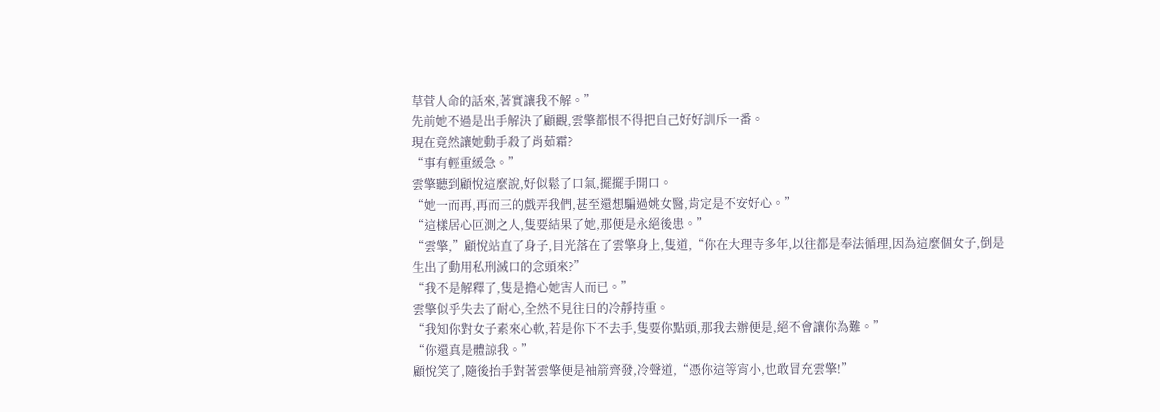草菅人命的話來,著實讓我不解。”
先前她不過是出手解決了顧觀,雲擎都恨不得把自己好好訓斥一番。
現在竟然讓她動手殺了肖茹霜?
“事有輕重緩急。”
雲擎聽到顧悅這麼說,好似鬆了口氣,擺擺手開口。
“她一而再,再而三的戲弄我們,甚至還想騙過姚女醫,肯定是不安好心。”
“這樣居心叵測之人,隻要結果了她,那便是永絕後患。”
“雲擎,”顧悅站直了身子,目光落在了雲擎身上,隻道,“你在大理寺多年,以往都是奉法循理,因為這麼個女子,倒是生出了動用私刑滅口的念頭來?”
“我不是解釋了,隻是擔心她害人而已。”
雲擎似乎失去了耐心,全然不見往日的冷靜持重。
“我知你對女子素來心軟,若是你下不去手,隻要你點頭,那我去辦便是,絕不會讓你為難。”
“你還真是體諒我。”
顧悅笑了,隨後抬手對著雲擎便是袖箭齊發,冷聲道,“憑你這等宵小,也敢冒充雲擎!”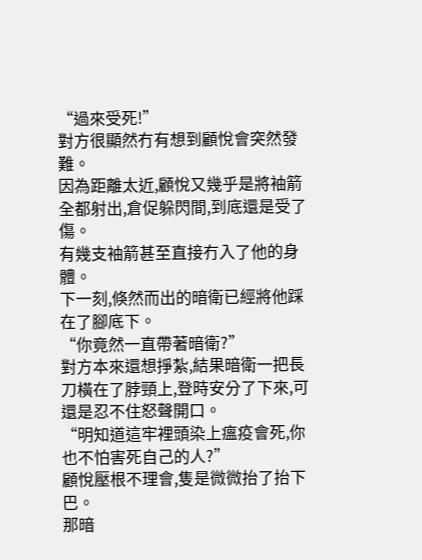“過來受死!”
對方很顯然冇有想到顧悅會突然發難。
因為距離太近,顧悅又幾乎是將袖箭全都射出,倉促躲閃間,到底還是受了傷。
有幾支袖箭甚至直接冇入了他的身體。
下一刻,倏然而出的暗衛已經將他踩在了腳底下。
“你竟然一直帶著暗衛?”
對方本來還想掙紮,結果暗衛一把長刀橫在了脖頸上,登時安分了下來,可還是忍不住怒聲開口。
“明知道這牢裡頭染上瘟疫會死,你也不怕害死自己的人?”
顧悅壓根不理會,隻是微微抬了抬下巴。
那暗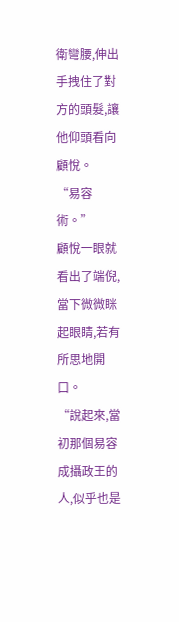衛彎腰,伸出手拽住了對方的頭髮,讓他仰頭看向顧悅。
“易容術。”
顧悅一眼就看出了端倪,當下微微眯起眼睛,若有所思地開口。
“說起來,當初那個易容成攝政王的人,似乎也是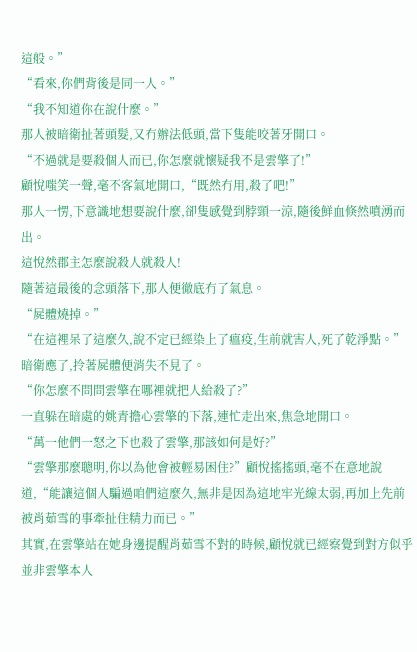這般。”
“看來,你們背後是同一人。”
“我不知道你在說什麼。”
那人被暗衛扯著頭髮,又冇辦法低頭,當下隻能咬著牙開口。
“不過就是要殺個人而已,你怎麼就懷疑我不是雲擎了!”
顧悅嗤笑一聲,毫不客氣地開口,“既然冇用,殺了吧!”
那人一愣,下意識地想要說什麼,卻隻感覺到脖頸一涼,隨後鮮血倏然噴湧而出。
這悅然郡主怎麼說殺人就殺人!
隨著這最後的念頭落下,那人便徹底冇了氣息。
“屍體燒掉。”
“在這裡呆了這麼久,說不定已經染上了瘟疫,生前就害人,死了乾淨點。”
暗衛應了,拎著屍體便消失不見了。
“你怎麼不問問雲擎在哪裡就把人給殺了?”
一直躲在暗處的姚青擔心雲擎的下落,連忙走出來,焦急地開口。
“萬一他們一怒之下也殺了雲擎,那該如何是好?”
“雲擎那麼聰明,你以為他會被輕易困住?”顧悅搖搖頭,毫不在意地說道,“能讓這個人騙過咱們這麼久,無非是因為這地牢光線太弱,再加上先前被肖茹雪的事牽扯住精力而已。”
其實,在雲擎站在她身邊提醒肖茹雪不對的時候,顧悅就已經察覺到對方似乎並非雲擎本人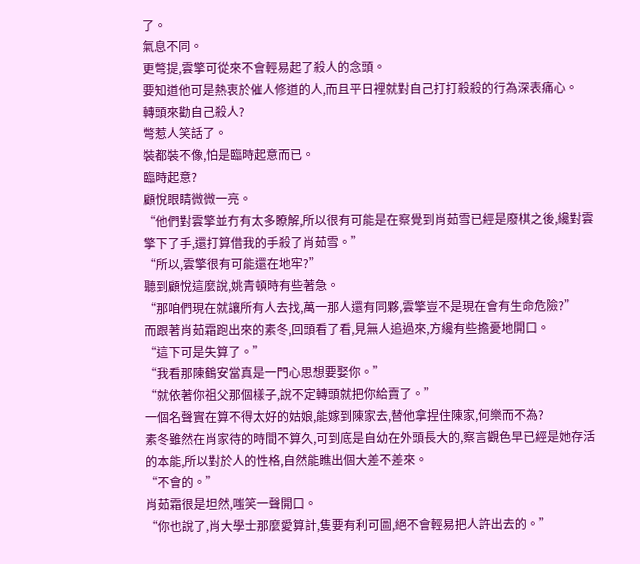了。
氣息不同。
更彆提,雲擎可從來不會輕易起了殺人的念頭。
要知道他可是熱衷於催人修道的人,而且平日裡就對自己打打殺殺的行為深表痛心。
轉頭來勸自己殺人?
彆惹人笑話了。
裝都裝不像,怕是臨時起意而已。
臨時起意?
顧悅眼睛微微一亮。
“他們對雲擎並冇有太多瞭解,所以很有可能是在察覺到肖茹雪已經是廢棋之後,纔對雲擎下了手,還打算借我的手殺了肖茹雪。”
“所以,雲擎很有可能還在地牢?”
聽到顧悅這麼說,姚青頓時有些著急。
“那咱們現在就讓所有人去找,萬一那人還有同夥,雲擎豈不是現在會有生命危險?”
而跟著肖茹霜跑出來的素冬,回頭看了看,見無人追過來,方纔有些擔憂地開口。
“這下可是失算了。”
“我看那陳鶴安當真是一門心思想要娶你。”
“就依著你祖父那個樣子,說不定轉頭就把你給賣了。”
一個名聲實在算不得太好的姑娘,能嫁到陳家去,替他拿捏住陳家,何樂而不為?
素冬雖然在肖家待的時間不算久,可到底是自幼在外頭長大的,察言觀色早已經是她存活的本能,所以對於人的性格,自然能瞧出個大差不差來。
“不會的。”
肖茹霜很是坦然,嗤笑一聲開口。
“你也說了,肖大學士那麼愛算計,隻要有利可圖,絕不會輕易把人許出去的。”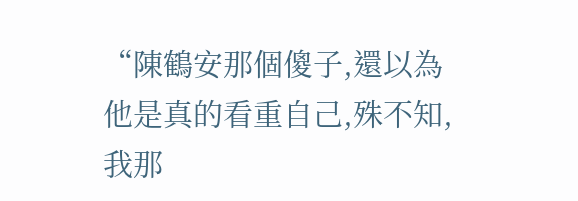“陳鶴安那個傻子,還以為他是真的看重自己,殊不知,我那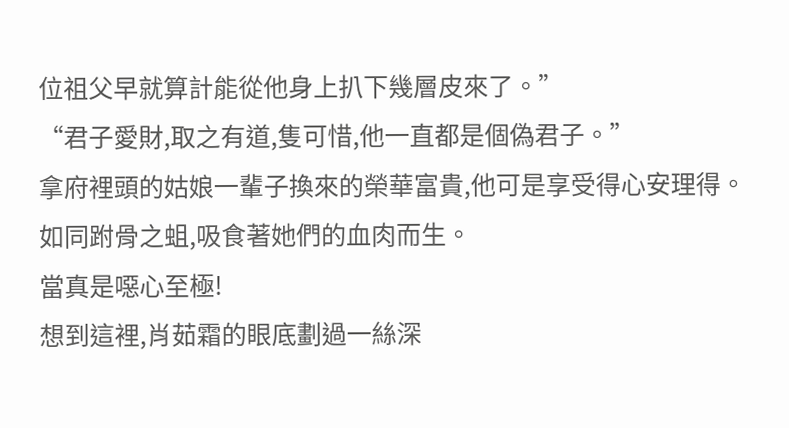位祖父早就算計能從他身上扒下幾層皮來了。”
“君子愛財,取之有道,隻可惜,他一直都是個偽君子。”
拿府裡頭的姑娘一輩子換來的榮華富貴,他可是享受得心安理得。
如同跗骨之蛆,吸食著她們的血肉而生。
當真是噁心至極!
想到這裡,肖茹霜的眼底劃過一絲深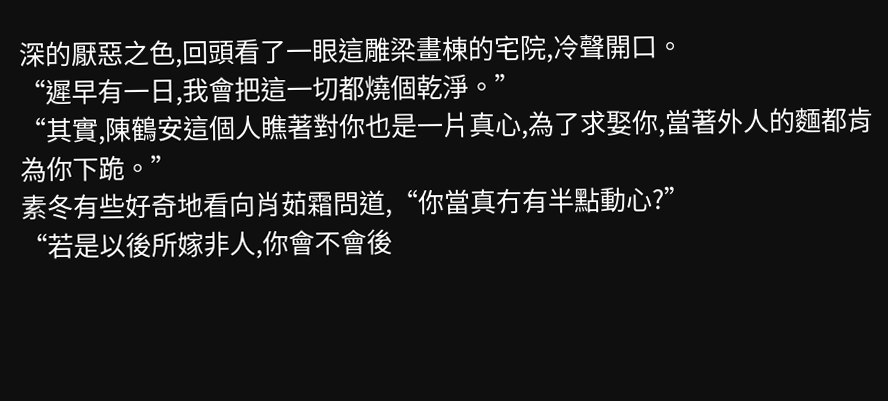深的厭惡之色,回頭看了一眼這雕梁畫棟的宅院,冷聲開口。
“遲早有一日,我會把這一切都燒個乾淨。”
“其實,陳鶴安這個人瞧著對你也是一片真心,為了求娶你,當著外人的麵都肯為你下跪。”
素冬有些好奇地看向肖茹霜問道,“你當真冇有半點動心?”
“若是以後所嫁非人,你會不會後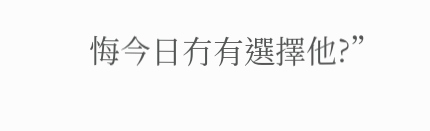悔今日冇有選擇他?”